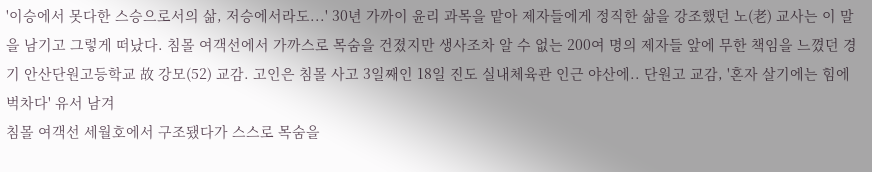'이승에서 못다한 스승으로서의 삶, 저승에서라도...' 30년 가까이 윤리 과목을 맡아 제자들에게 정직한 삶을 강조했던 노(老) 교사는 이 말을 남기고 그렇게 떠났다. 침몰 여객선에서 가까스로 목숨을 건졌지만 생사조차 알 수 없는 200여 명의 제자들 앞에 무한 책임을 느꼈던 경기 안산단원고등학교 故 강모(52) 교감. 고인은 침몰 사고 3일째인 18일 진도 실내체육관 인근 야산에.. 단원고 교감, '혼자 살기에는 힘에 벅차다' 유서 남겨
침몰 여객선 세월호에서 구조됐다가 스스로 목숨을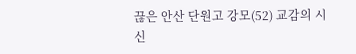끊은 안산 단원고 강모(52) 교감의 시신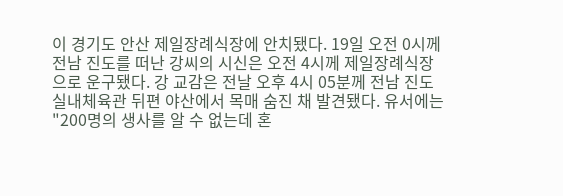이 경기도 안산 제일장례식장에 안치됐다. 19일 오전 0시께 전남 진도를 떠난 강씨의 시신은 오전 4시께 제일장례식장으로 운구됐다. 강 교감은 전날 오후 4시 05분께 전남 진도실내체육관 뒤편 야산에서 목매 숨진 채 발견됐다. 유서에는 "200명의 생사를 알 수 없는데 혼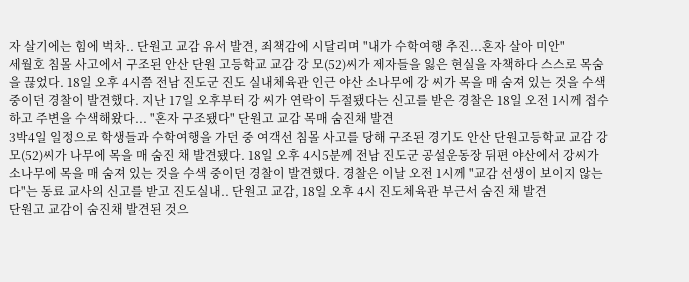자 살기에는 힘에 벅차.. 단원고 교감 유서 발견, 죄책감에 시달리며 "내가 수학여행 추진...혼자 살아 미안"
세월호 침몰 사고에서 구조된 안산 단원 고등학교 교감 강 모(52)씨가 제자들을 잃은 현실을 자책하다 스스로 목숨을 끊었다. 18일 오후 4시쯤 전남 진도군 진도 실내체육관 인근 야산 소나무에 강 씨가 목을 매 숨져 있는 것을 수색 중이던 경찰이 발견했다. 지난 17일 오후부터 강 씨가 연락이 두절됐다는 신고를 받은 경찰은 18일 오전 1시께 접수하고 주변을 수색해왔다... "혼자 구조됐다" 단원고 교감 목매 숨진채 발견
3박4일 일정으로 학생들과 수학여행을 가던 중 여객선 침몰 사고를 당해 구조된 경기도 안산 단원고등학교 교감 강모(52)씨가 나무에 목을 매 숨진 채 발견됐다. 18일 오후 4시5분께 전남 진도군 공설운동장 뒤편 야산에서 강씨가 소나무에 목을 매 숨져 있는 것을 수색 중이던 경찰이 발견했다. 경찰은 이날 오전 1시께 "교감 선생이 보이지 않는다"는 동료 교사의 신고를 받고 진도실내.. 단원고 교감, 18일 오후 4시 진도체육관 부근서 숨진 채 발견
단원고 교감이 숨진채 발견된 것으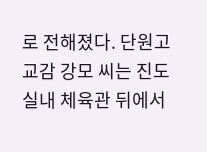로 전해졌다. 단원고 교감 강모 씨는 진도 실내 체육관 뒤에서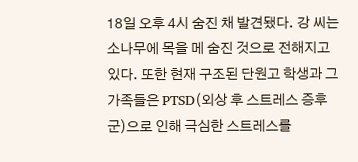18일 오후 4시 숨진 채 발견됐다. 강 씨는 소나무에 목을 메 숨진 것으로 전해지고 있다. 또한 현재 구조된 단원고 학생과 그 가족들은 PTSD(외상 후 스트레스 증후군)으로 인해 극심한 스트레스를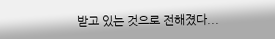받고 있는 것으로 전해졌다...